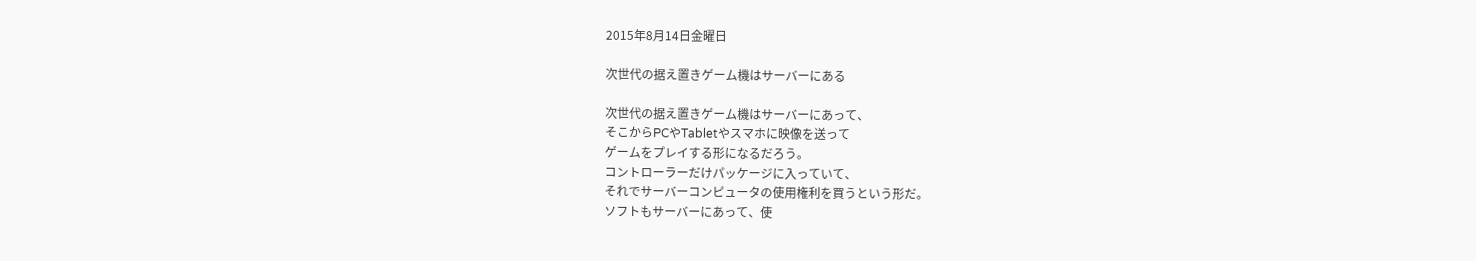2015年8月14日金曜日

次世代の据え置きゲーム機はサーバーにある

次世代の据え置きゲーム機はサーバーにあって、
そこからPCやTabletやスマホに映像を送って
ゲームをプレイする形になるだろう。
コントローラーだけパッケージに入っていて、
それでサーバーコンピュータの使用権利を買うという形だ。
ソフトもサーバーにあって、使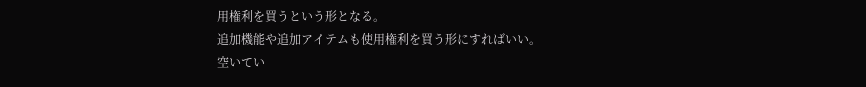用権利を買うという形となる。
追加機能や追加アイテムも使用権利を買う形にすればいい。
空いてい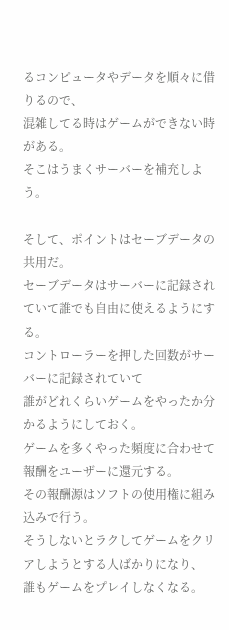るコンピュータやデータを順々に借りるので、
混雑してる時はゲームができない時がある。
そこはうまくサーバーを補充しよう。

そして、ポイントはセーブデータの共用だ。
セーブデータはサーバーに記録されていて誰でも自由に使えるようにする。
コントローラーを押した回数がサーバーに記録されていて
誰がどれくらいゲームをやったか分かるようにしておく。
ゲームを多くやった頻度に合わせて報酬をユーザーに還元する。
その報酬源はソフトの使用権に組み込みで行う。
そうしないとラクしてゲームをクリアしようとする人ばかりになり、
誰もゲームをプレイしなくなる。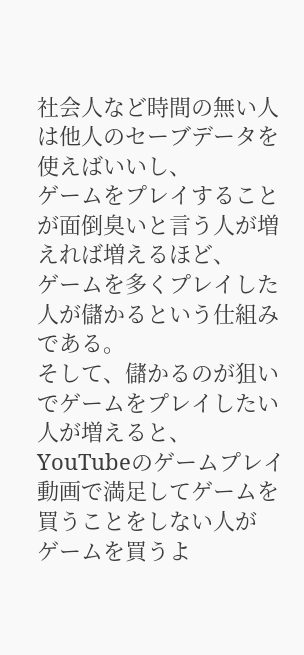社会人など時間の無い人は他人のセーブデータを使えばいいし、
ゲームをプレイすることが面倒臭いと言う人が増えれば増えるほど、
ゲームを多くプレイした人が儲かるという仕組みである。
そして、儲かるのが狙いでゲームをプレイしたい人が増えると、
YouTubeのゲームプレイ動画で満足してゲームを買うことをしない人が
ゲームを買うよ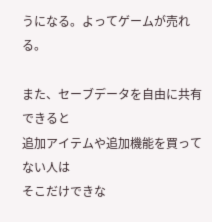うになる。よってゲームが売れる。

また、セーブデータを自由に共有できると
追加アイテムや追加機能を買ってない人は
そこだけできな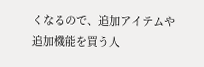くなるので、追加アイテムや
追加機能を買う人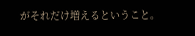がそれだけ増えるということ。